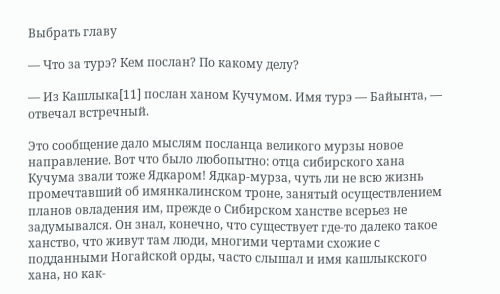Выбрать главу

— Что за турэ? Кем послан? По какому делу?

— Из Кашлыка[11] послан ханом Кучумом. Имя турэ — Байынта, — отвечал встречный.

Это сообщение дало мыслям посланца великого мурзы новое направление. Вот что было любопытно: отца сибирского хана Кучума звали тоже Ядкаром! Ядкар-мурза, чуть ли не всю жизнь промечтавший об имянкалинском троне, занятый осуществлением планов овладения им, прежде о Сибирском ханстве всерьез не задумывался. Он знал, конечно, что существует где-то далеко такое ханство, что живут там люди, многими чертами схожие с подданными Ногайской орды, часто слышал и имя кашлыкского хана, но как-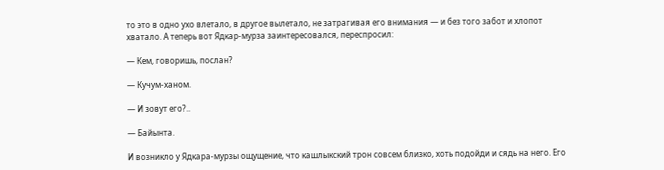то это в одно ухо влетало, в другое вылетало, не затрагивая его внимания — и без того забот и хлопот хватало. А теперь вот Ядкар-мурза заинтересовался, переспросил:

— Кем, говоришь, послан?

— Кучум-ханом.

— И зовут его?..

— Байынта.

И возникло у Ядкара-мурзы ощущение, что кашлыкский трон совсем близко, хоть подойди и сядь на него. Его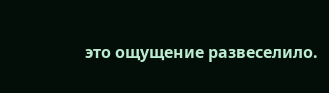это ощущение развеселило.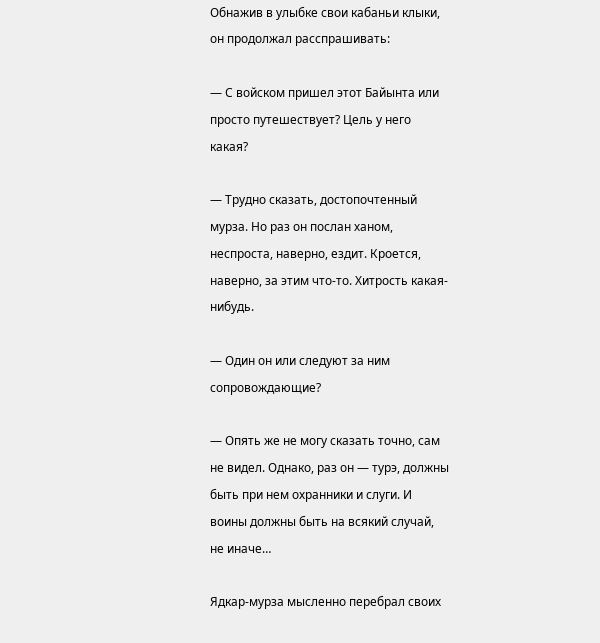Обнажив в улыбке свои кабаньи клыки, он продолжал расспрашивать:

— С войском пришел этот Байынта или просто путешествует? Цель у него какая?

— Трудно сказать, достопочтенный мурза. Но раз он послан ханом, неспроста, наверно, ездит. Кроется, наверно, за этим что-то. Хитрость какая-нибудь.

— Один он или следуют за ним сопровождающие?

— Опять же не могу сказать точно, сам не видел. Однако, раз он — турэ, должны быть при нем охранники и слуги. И воины должны быть на всякий случай, не иначе…

Ядкар-мурза мысленно перебрал своих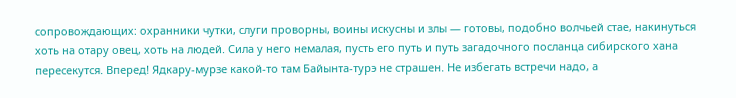сопровождающих: охранники чутки, слуги проворны, воины искусны и злы — готовы, подобно волчьей стае, накинуться хоть на отару овец, хоть на людей. Сила у него немалая, пусть его путь и путь загадочного посланца сибирского хана пересекутся. Вперед! Ядкару-мурзе какой-то там Байынта-турэ не страшен. Не избегать встречи надо, а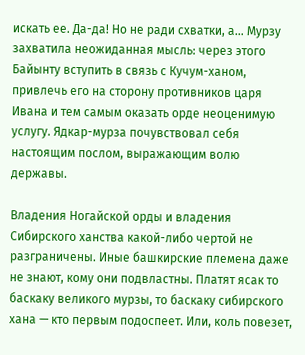искать ее. Да-да! Но не ради схватки, а… Мурзу захватила неожиданная мысль: через этого Байынту вступить в связь с Кучум-ханом, привлечь его на сторону противников царя Ивана и тем самым оказать орде неоценимую услугу. Ядкар-мурза почувствовал себя настоящим послом, выражающим волю державы.

Владения Ногайской орды и владения Сибирского ханства какой-либо чертой не разграничены. Иные башкирские племена даже не знают, кому они подвластны. Платят ясак то баскаку великого мурзы, то баскаку сибирского хана — кто первым подоспеет. Или, коль повезет,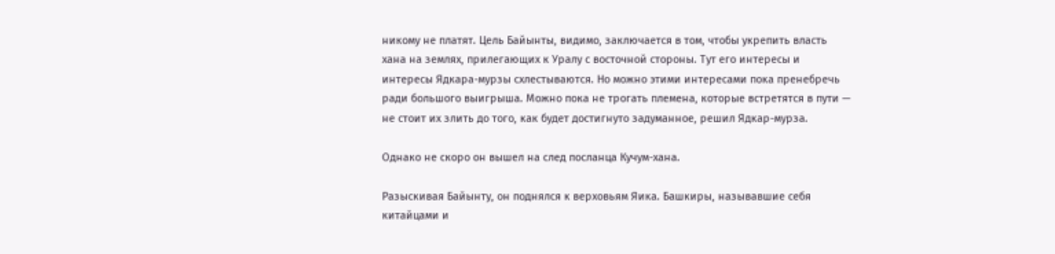никому не платят. Цель Байынты, видимо, заключается в том, чтобы укрепить власть хана на землях, прилегающих к Уралу с восточной стороны. Тут его интересы и интересы Ядкара-мурзы схлестываются. Но можно этими интересами пока пренебречь ради большого выигрыша. Можно пока не трогать племена, которые встретятся в пути — не стоит их злить до того, как будет достигнуто задуманное, решил Ядкар-мурза.

Однако не скоро он вышел на след посланца Кучум-хана.

Разыскивая Байынту, он поднялся к верховьям Яика. Башкиры, называвшие себя китайцами и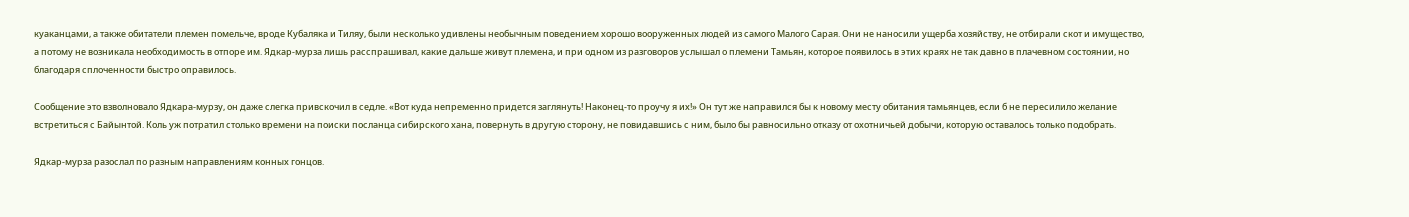куаканцами, а также обитатели племен помельче, вроде Кубаляка и Тиляу, были несколько удивлены необычным поведением хорошо вооруженных людей из самого Малого Сарая. Они не наносили ущерба хозяйству, не отбирали скот и имущество, а потому не возникала необходимость в отпоре им. Ядкар-мурза лишь расспрашивал, какие дальше живут племена, и при одном из разговоров услышал о племени Тамьян, которое появилось в этих краях не так давно в плачевном состоянии, но благодаря сплоченности быстро оправилось.

Сообщение это взволновало Ядкара-мурзу, он даже слегка привскочил в седле. «Вот куда непременно придется заглянуть! Наконец-то проучу я их!» Он тут же направился бы к новому месту обитания тамьянцев, если б не пересилило желание встретиться с Байынтой. Коль уж потратил столько времени на поиски посланца сибирского хана, повернуть в другую сторону, не повидавшись с ним, было бы равносильно отказу от охотничьей добычи, которую оставалось только подобрать.

Ядкар-мурза разослал по разным направлениям конных гонцов.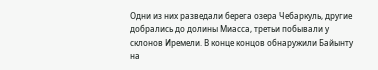Одни из них разведали берега озера Чебаркуль, другие добрались до долины Миасса, третьи побывали у склонов Иремели. В конце концов обнаружили Байынту на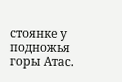стоянке у подножья горы Атас.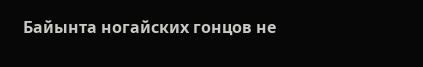Байынта ногайских гонцов не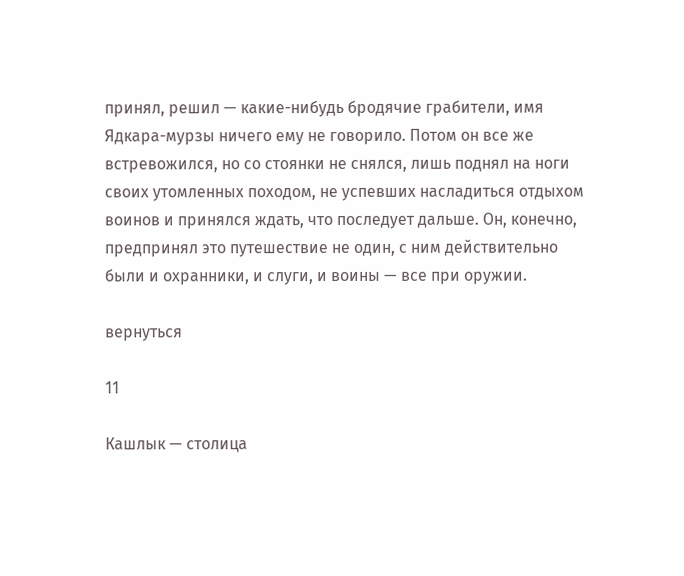принял, решил — какие-нибудь бродячие грабители, имя Ядкара-мурзы ничего ему не говорило. Потом он все же встревожился, но со стоянки не снялся, лишь поднял на ноги своих утомленных походом, не успевших насладиться отдыхом воинов и принялся ждать, что последует дальше. Он, конечно, предпринял это путешествие не один, с ним действительно были и охранники, и слуги, и воины — все при оружии.

вернуться

11

Кашлык — столица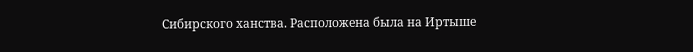Сибирского ханства. Расположена была на Иртыше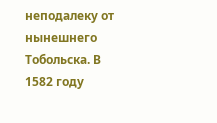неподалеку от нынешнего Тобольска. В 1582 году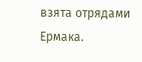взята отрядами Ермака.